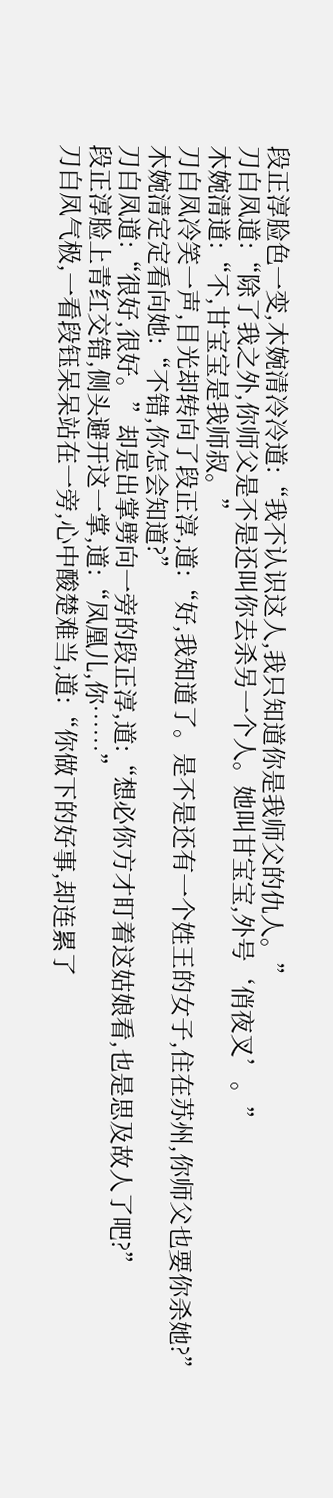段正淳脸色一变,木婉清冷冷道:“我不认识这人,我只知道你是我师父的仇人。”
刀白凤道:“除了我之外,你师父是不是还叫你去杀另一个人。她叫甘宝宝,外号‘俏夜叉’。”
木婉清道:“不,甘宝宝是我师叔。”
刀白凤冷笑一声,目光却转向了段正淳,道:“好,我知道了。是不是还有一个姓王的女子,住在苏州,你师父也要你杀她?”
木婉清定定看向她:“不错,你怎会知道?”
刀白凤道:“很好,很好。”却是出掌劈向一旁的段正淳,道:“想必你方才盯着这姑娘看,也是思及故人了吧?”
段正淳脸上青红交错,侧头避开这一掌,道:“凤凰儿,你……”
刀白凤气极,一看段钰呆呆站在一旁,心中酸楚难当,道:“你做下的好事,却连累了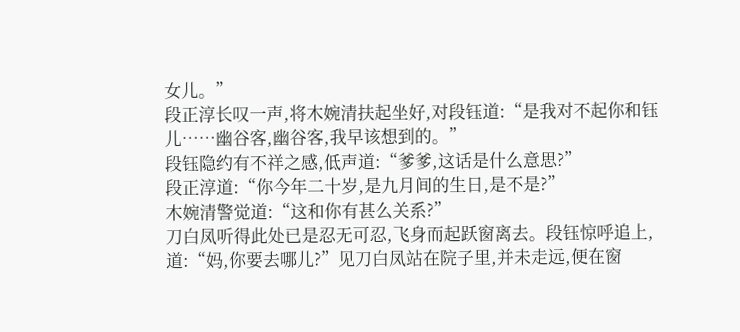女儿。”
段正淳长叹一声,将木婉清扶起坐好,对段钰道:“是我对不起你和钰儿……幽谷客,幽谷客,我早该想到的。”
段钰隐约有不祥之感,低声道:“爹爹,这话是什么意思?”
段正淳道:“你今年二十岁,是九月间的生日,是不是?”
木婉清警觉道:“这和你有甚么关系?”
刀白凤听得此处已是忍无可忍,飞身而起跃窗离去。段钰惊呼追上,道:“妈,你要去哪儿?”见刀白凤站在院子里,并未走远,便在窗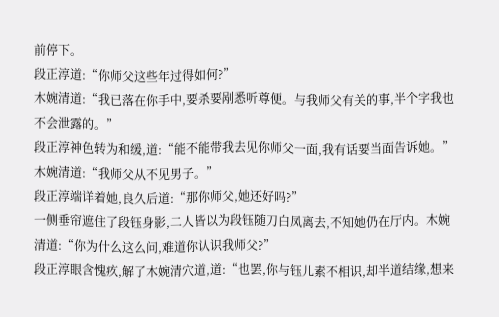前停下。
段正淳道:“你师父这些年过得如何?”
木婉清道:“我已落在你手中,要杀要剐悉听尊便。与我师父有关的事,半个字我也不会泄露的。”
段正淳神色转为和缓,道:“能不能带我去见你师父一面,我有话要当面告诉她。”
木婉清道:“我师父从不见男子。”
段正淳端详着她,良久后道:“那你师父,她还好吗?”
一侧垂帘遮住了段钰身影,二人皆以为段钰随刀白凤离去,不知她仍在厅内。木婉清道:“你为什么这么问,难道你认识我师父?”
段正淳眼含愧疚,解了木婉清穴道,道:“也罢,你与钰儿素不相识,却半道结缘,想来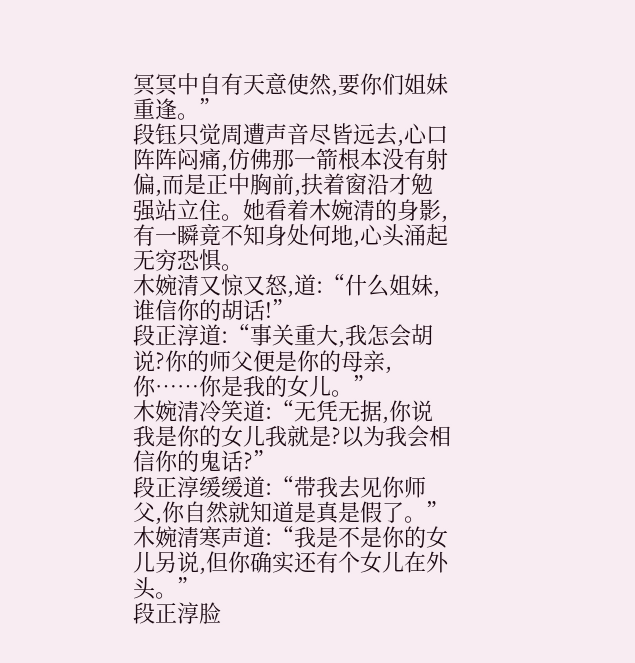冥冥中自有天意使然,要你们姐妹重逢。”
段钰只觉周遭声音尽皆远去,心口阵阵闷痛,仿佛那一箭根本没有射偏,而是正中胸前,扶着窗沿才勉强站立住。她看着木婉清的身影,有一瞬竟不知身处何地,心头涌起无穷恐惧。
木婉清又惊又怒,道:“什么姐妹,谁信你的胡话!”
段正淳道:“事关重大,我怎会胡说?你的师父便是你的母亲,你……你是我的女儿。”
木婉清冷笑道:“无凭无据,你说我是你的女儿我就是?以为我会相信你的鬼话?”
段正淳缓缓道:“带我去见你师父,你自然就知道是真是假了。”
木婉清寒声道:“我是不是你的女儿另说,但你确实还有个女儿在外头。”
段正淳脸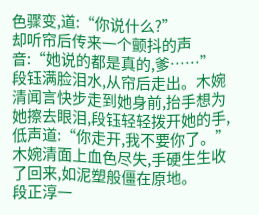色骤变,道:“你说什么?”
却听帘后传来一个颤抖的声音:“她说的都是真的,爹……”
段钰满脸泪水,从帘后走出。木婉清闻言快步走到她身前,抬手想为她擦去眼泪,段钰轻轻拨开她的手,低声道:“你走开,我不要你了。”
木婉清面上血色尽失,手硬生生收了回来,如泥塑般僵在原地。
段正淳一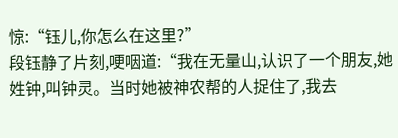惊:“钰儿,你怎么在这里?”
段钰静了片刻,哽咽道:“我在无量山,认识了一个朋友,她姓钟,叫钟灵。当时她被神农帮的人捉住了,我去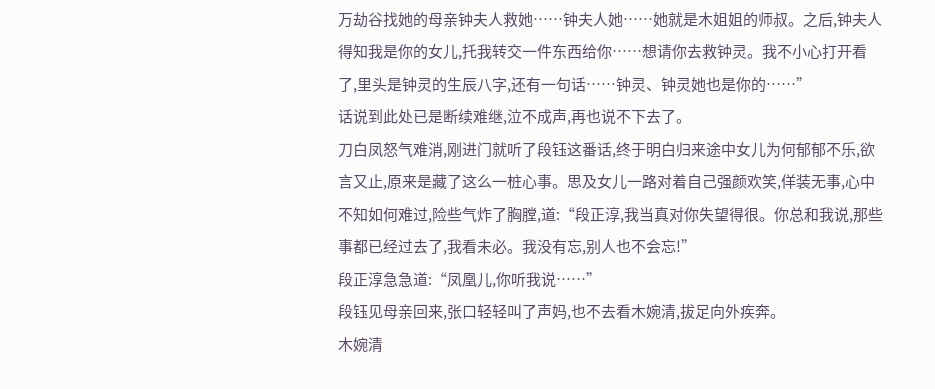万劫谷找她的母亲钟夫人救她……钟夫人她……她就是木姐姐的师叔。之后,钟夫人得知我是你的女儿,托我转交一件东西给你……想请你去救钟灵。我不小心打开看了,里头是钟灵的生辰八字,还有一句话……钟灵、钟灵她也是你的……”
话说到此处已是断续难继,泣不成声,再也说不下去了。
刀白凤怒气难消,刚进门就听了段钰这番话,终于明白归来途中女儿为何郁郁不乐,欲言又止,原来是藏了这么一桩心事。思及女儿一路对着自己强颜欢笑,佯装无事,心中不知如何难过,险些气炸了胸膛,道:“段正淳,我当真对你失望得很。你总和我说,那些事都已经过去了,我看未必。我没有忘,别人也不会忘!”
段正淳急急道:“凤凰儿,你听我说……”
段钰见母亲回来,张口轻轻叫了声妈,也不去看木婉清,拔足向外疾奔。
木婉清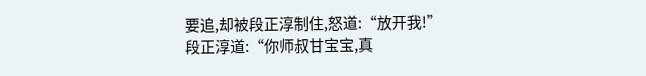要追,却被段正淳制住,怒道:“放开我!”
段正淳道:“你师叔甘宝宝,真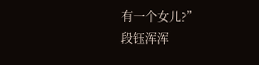有一个女儿?”
段钰浑浑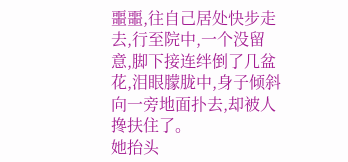噩噩,往自己居处快步走去,行至院中,一个没留意,脚下接连绊倒了几盆花,泪眼朦胧中,身子倾斜向一旁地面扑去,却被人搀扶住了。
她抬头